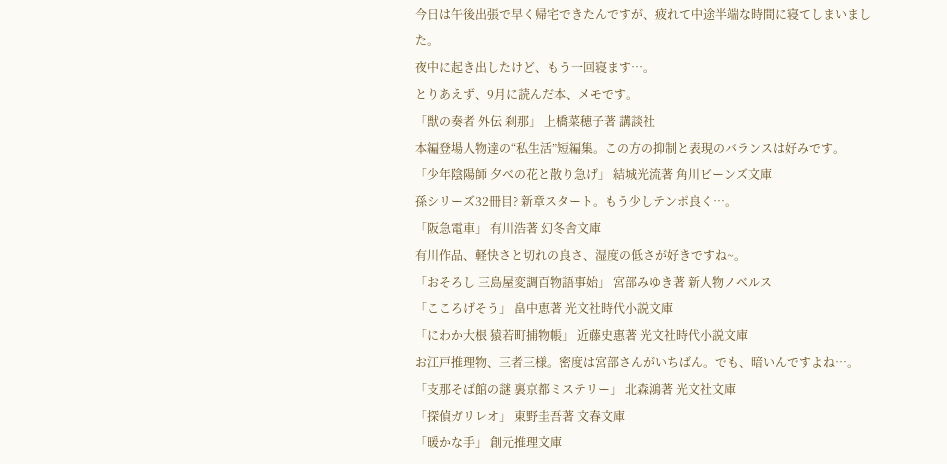今日は午後出張で早く帰宅できたんですが、疲れて中途半端な時間に寝てしまいました。
夜中に起き出したけど、もう一回寝ます…。
とりあえず、9月に読んだ本、メモです。
「獣の奏者 外伝 刹那」 上橋菜穂子著 講談社
本編登場人物達の“私生活”短編集。この方の抑制と表現のバランスは好みです。
「少年陰陽師 夕べの花と散り急げ」 結城光流著 角川ビーンズ文庫
孫シリーズ32冊目? 新章スタート。もう少しテンポ良く…。
「阪急電車」 有川浩著 幻冬舎文庫
有川作品、軽快さと切れの良さ、湿度の低さが好きですね~。
「おそろし 三島屋変調百物語事始」 宮部みゆき著 新人物ノベルス
「こころげそう」 畠中恵著 光文社時代小説文庫
「にわか大根 猿若町捕物帳」 近藤史惠著 光文社時代小説文庫
お江戸推理物、三者三様。密度は宮部さんがいちばん。でも、暗いんですよね…。
「支那そば館の謎 裏京都ミステリー」 北森鴻著 光文社文庫
「探偵ガリレオ」 東野圭吾著 文春文庫
「暖かな手」 創元推理文庫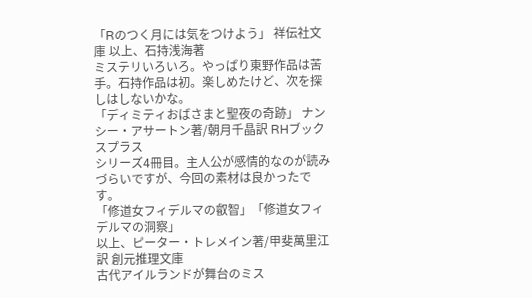「Rのつく月には気をつけよう」 祥伝社文庫 以上、石持浅海著
ミステリいろいろ。やっぱり東野作品は苦手。石持作品は初。楽しめたけど、次を探しはしないかな。
「ディミティおばさまと聖夜の奇跡」 ナンシー・アサートン著/朝月千晶訳 RHブックスプラス
シリーズ4冊目。主人公が感情的なのが読みづらいですが、今回の素材は良かったです。
「修道女フィデルマの叡智」「修道女フィデルマの洞察」
以上、ピーター・トレメイン著/甲斐萬里江訳 創元推理文庫
古代アイルランドが舞台のミス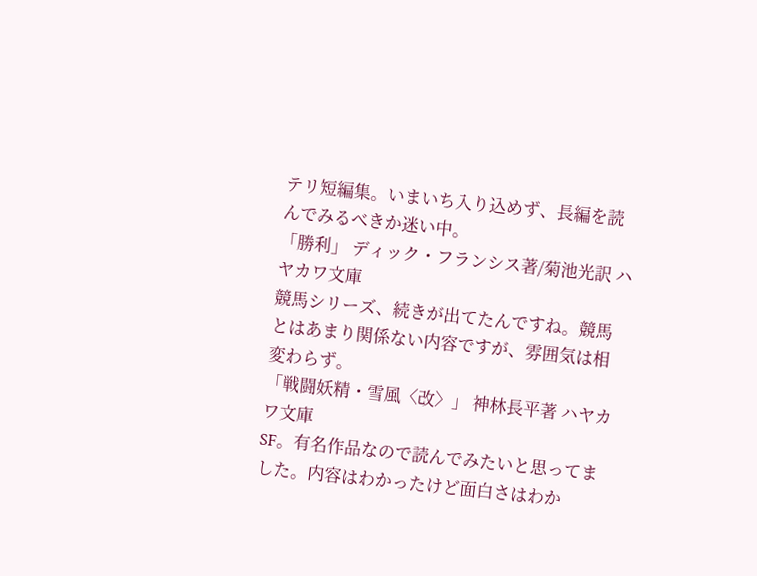テリ短編集。いまいち入り込めず、長編を読んでみるべきか迷い中。
「勝利」 ディック・フランシス著/菊池光訳 ハヤカワ文庫
競馬シリーズ、続きが出てたんですね。競馬とはあまり関係ない内容ですが、雰囲気は相変わらず。
「戦闘妖精・雪風〈改〉」 神林長平著 ハヤカワ文庫
SF。有名作品なので読んでみたいと思ってました。内容はわかったけど面白さはわか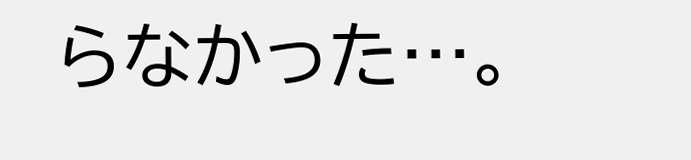らなかった…。